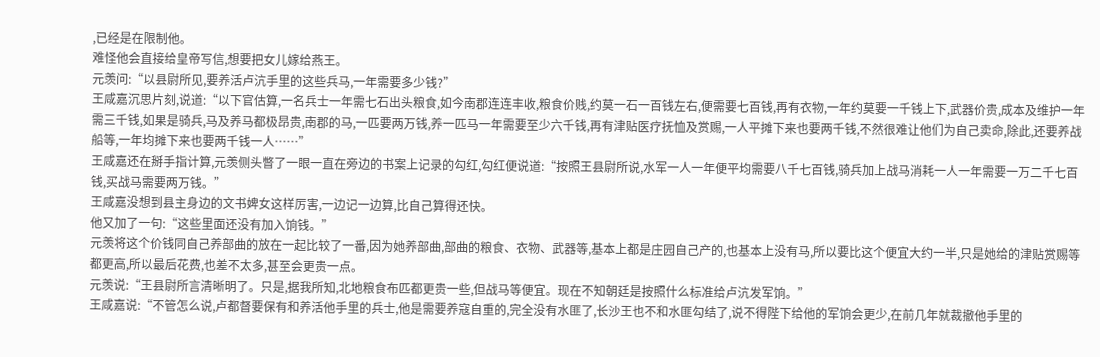,已经是在限制他。
难怪他会直接给皇帝写信,想要把女儿嫁给燕王。
元羡问:“以县尉所见,要养活卢沆手里的这些兵马,一年需要多少钱?”
王咸嘉沉思片刻,说道:“以下官估算,一名兵士一年需七石出头粮食,如今南郡连连丰收,粮食价贱,约莫一石一百钱左右,便需要七百钱,再有衣物,一年约莫要一千钱上下,武器价贵,成本及维护一年需三千钱,如果是骑兵,马及养马都极昂贵,南郡的马,一匹要两万钱,养一匹马一年需要至少六千钱,再有津贴医疗抚恤及赏赐,一人平摊下来也要两千钱,不然很难让他们为自己卖命,除此,还要养战船等,一年均摊下来也要两千钱一人……”
王咸嘉还在掰手指计算,元羡侧头瞥了一眼一直在旁边的书案上记录的勾红,勾红便说道:“按照王县尉所说,水军一人一年便平均需要八千七百钱,骑兵加上战马消耗一人一年需要一万二千七百钱,买战马需要两万钱。”
王咸嘉没想到县主身边的文书婢女这样厉害,一边记一边算,比自己算得还快。
他又加了一句:“这些里面还没有加入饷钱。”
元羡将这个价钱同自己养部曲的放在一起比较了一番,因为她养部曲,部曲的粮食、衣物、武器等,基本上都是庄园自己产的,也基本上没有马,所以要比这个便宜大约一半,只是她给的津贴赏赐等都更高,所以最后花费,也差不太多,甚至会更贵一点。
元羡说:“王县尉所言清晰明了。只是,据我所知,北地粮食布匹都更贵一些,但战马等便宜。现在不知朝廷是按照什么标准给卢沆发军饷。”
王咸嘉说:“不管怎么说,卢都督要保有和养活他手里的兵士,他是需要养寇自重的,完全没有水匪了,长沙王也不和水匪勾结了,说不得陛下给他的军饷会更少,在前几年就裁撤他手里的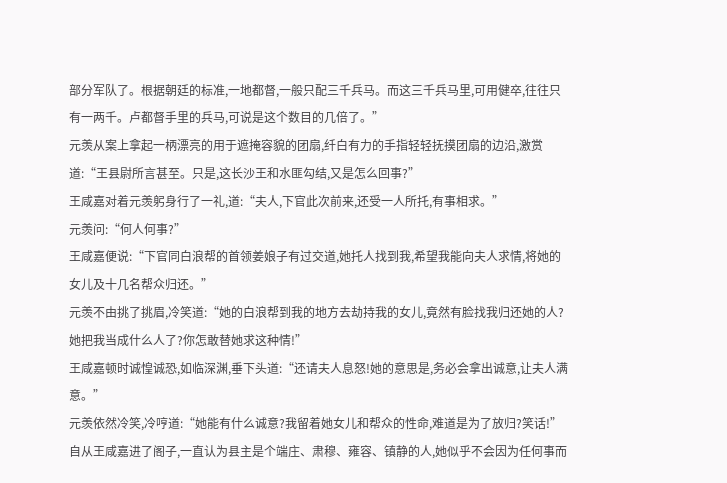部分军队了。根据朝廷的标准,一地都督,一般只配三千兵马。而这三千兵马里,可用健卒,往往只有一两千。卢都督手里的兵马,可说是这个数目的几倍了。”
元羡从案上拿起一柄漂亮的用于遮掩容貌的团扇,纤白有力的手指轻轻抚摸团扇的边沿,激赏道:“王县尉所言甚至。只是,这长沙王和水匪勾结,又是怎么回事?”
王咸嘉对着元羡躬身行了一礼,道:“夫人,下官此次前来,还受一人所托,有事相求。”
元羡问:“何人何事?”
王咸嘉便说:“下官同白浪帮的首领姜娘子有过交道,她托人找到我,希望我能向夫人求情,将她的女儿及十几名帮众归还。”
元羡不由挑了挑眉,冷笑道:“她的白浪帮到我的地方去劫持我的女儿,竟然有脸找我归还她的人?她把我当成什么人了?你怎敢替她求这种情!”
王咸嘉顿时诚惶诚恐,如临深渊,垂下头道:“还请夫人息怒!她的意思是,务必会拿出诚意,让夫人满意。”
元羡依然冷笑,冷哼道:“她能有什么诚意?我留着她女儿和帮众的性命,难道是为了放归?笑话!”
自从王咸嘉进了阁子,一直认为县主是个端庄、肃穆、雍容、镇静的人,她似乎不会因为任何事而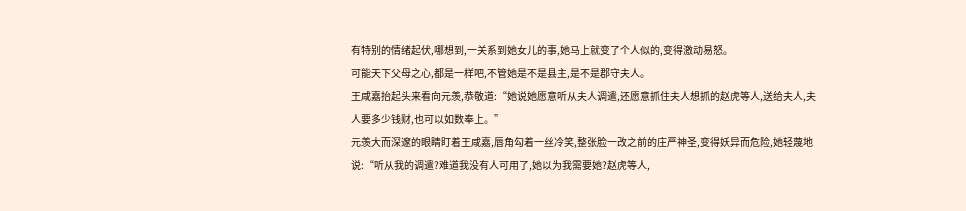有特别的情绪起伏,哪想到,一关系到她女儿的事,她马上就变了个人似的,变得激动易怒。
可能天下父母之心,都是一样吧,不管她是不是县主,是不是郡守夫人。
王咸嘉抬起头来看向元羡,恭敬道:“她说她愿意听从夫人调遣,还愿意抓住夫人想抓的赵虎等人,送给夫人,夫人要多少钱财,也可以如数奉上。”
元羡大而深邃的眼睛盯着王咸嘉,唇角勾着一丝冷笑,整张脸一改之前的庄严神圣,变得妖异而危险,她轻蔑地说:“听从我的调遣?难道我没有人可用了,她以为我需要她?赵虎等人,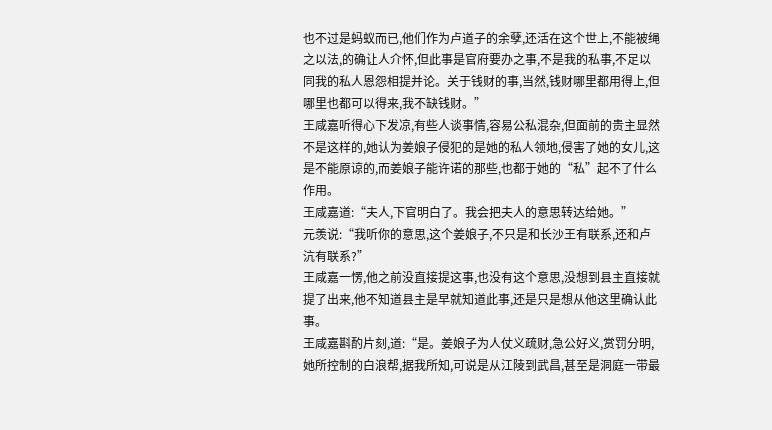也不过是蚂蚁而已,他们作为卢道子的余孽,还活在这个世上,不能被绳之以法,的确让人介怀,但此事是官府要办之事,不是我的私事,不足以同我的私人恩怨相提并论。关于钱财的事,当然,钱财哪里都用得上,但哪里也都可以得来,我不缺钱财。”
王咸嘉听得心下发凉,有些人谈事情,容易公私混杂,但面前的贵主显然不是这样的,她认为姜娘子侵犯的是她的私人领地,侵害了她的女儿,这是不能原谅的,而姜娘子能许诺的那些,也都于她的“私”起不了什么作用。
王咸嘉道:“夫人,下官明白了。我会把夫人的意思转达给她。”
元羡说:“我听你的意思,这个姜娘子,不只是和长沙王有联系,还和卢沆有联系?”
王咸嘉一愣,他之前没直接提这事,也没有这个意思,没想到县主直接就提了出来,他不知道县主是早就知道此事,还是只是想从他这里确认此事。
王咸嘉斟酌片刻,道:“是。姜娘子为人仗义疏财,急公好义,赏罚分明,她所控制的白浪帮,据我所知,可说是从江陵到武昌,甚至是洞庭一带最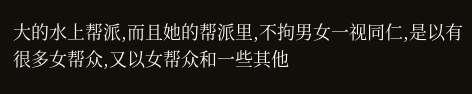大的水上帮派,而且她的帮派里,不拘男女一视同仁,是以有很多女帮众,又以女帮众和一些其他